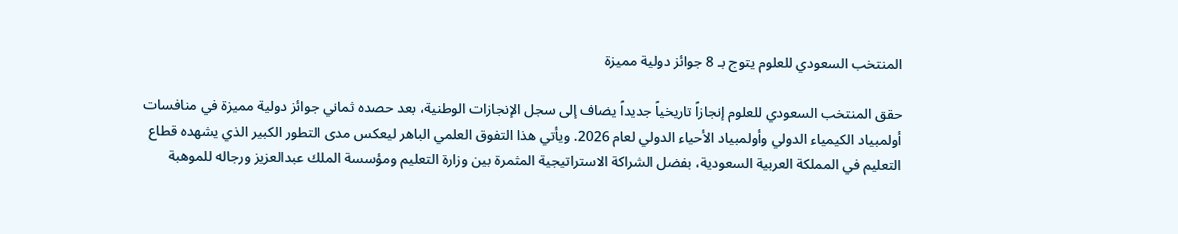المنتخب السعودي للعلوم يتوج بـ 8 جوائز دولية مميزة

حقق المنتخب السعودي للعلوم إنجازاً تاريخياً جديداً يضاف إلى سجل الإنجازات الوطنية، بعد حصده ثماني جوائز دولية مميزة في منافسات أولمبياد الكيمياء الدولي وأولمبياد الأحياء الدولي لعام 2026. ويأتي هذا التفوق العلمي الباهر ليعكس مدى التطور الكبير الذي يشهده قطاع التعليم في المملكة العربية السعودية، بفضل الشراكة الاستراتيجية المثمرة بين وزارة التعليم ومؤسسة الملك عبدالعزيز ورجاله للموهبة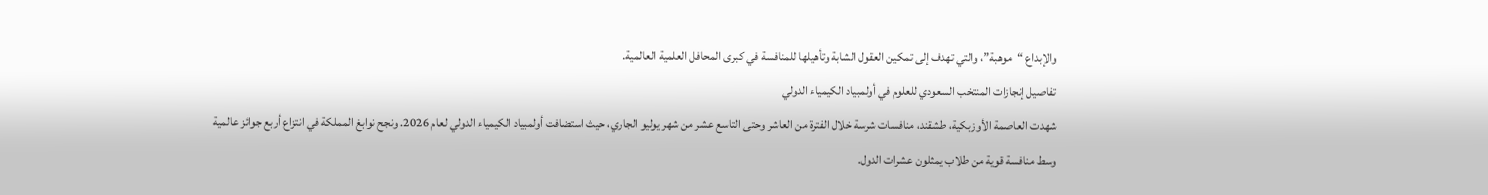والإبداع “موهبة”، والتي تهدف إلى تمكين العقول الشابة وتأهيلها للمنافسة في كبرى المحافل العلمية العالمية.
تفاصيل إنجازات المنتخب السعودي للعلوم في أولمبياد الكيمياء الدولي
شهدت العاصمة الأوزبكية، طشقند، منافسات شرسة خلال الفترة من العاشر وحتى التاسع عشر من شهر يوليو الجاري، حيث استضافت أولمبياد الكيمياء الدولي لعام 2026. ونجح نوابغ المملكة في انتزاع أربع جوائز عالمية وسط منافسة قوية من طلاب يمثلون عشرات الدول.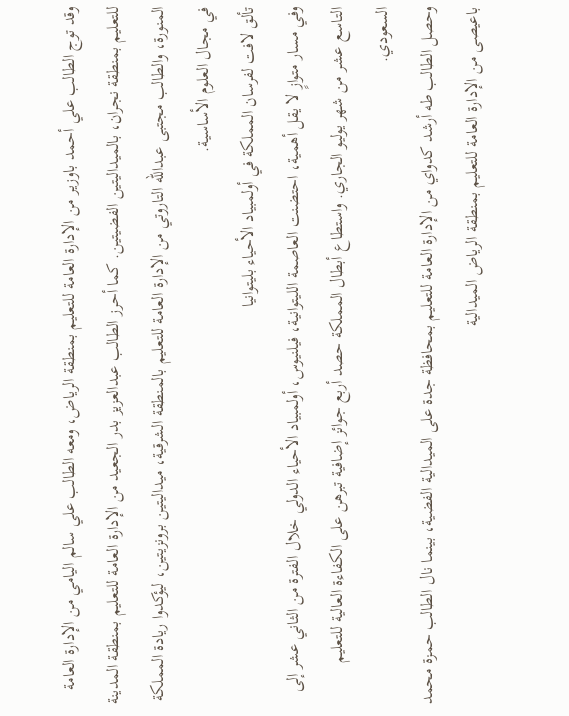وقد توج الطالب علي أحمد باوزير من الإدارة العامة للتعليم بمنطقة الرياض، ومعه الطالب علي سالم اليامي من الإدارة العامة للتعليم بمنطقة نجران، بالميداليتين الفضيتين. كما أحرز الطالب عبدالعزيز بدر الجعيد من الإدارة العامة للتعليم بمنطقة المدينة المنورة، والطالب مجتبى عبدالله التاروتي من الإدارة العامة للتعليم بالمنطقة الشرقية، ميداليتين برونزيتين، ليؤكدوا ريادة المملكة في مجال العلوم الأساسية.
تألق لافت لفرسان المملكة في أولمبياد الأحياء بليتوانيا
وفي مسار متوازٍ لا يقل أهمية، احتضنت العاصمة الليتوانية، فيلنيوس، أولمبياد الأحياء الدولي خلال الفترة من الثاني عشر إلى التاسع عشر من شهر يوليو الجاري. واستطاع أبطال المملكة حصد أربع جوائز إضافية تبرهن على الكفاءة العالية للتعليم السعودي.
وحصل الطالب طه أرشد كدواي من الإدارة العامة للتعليم بمحافظة جدة على الميدالية الفضية، بينما نال الطالب حمزة محمد باعيصى من الإدارة العامة للتعليم بمنطقة الرياض الميدالية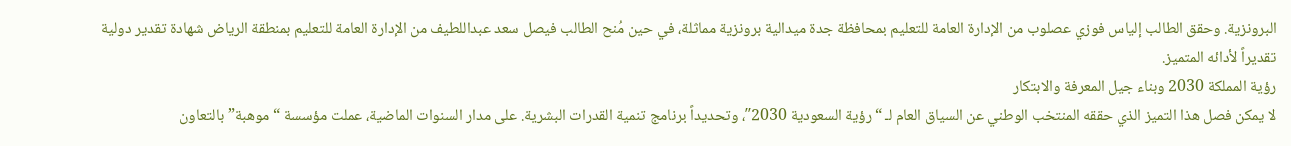البرونزية. وحقق الطالب إلياس فوزي عصلوب من الإدارة العامة للتعليم بمحافظة جدة ميدالية برونزية مماثلة، في حين مُنح الطالب فيصل سعد عبداللطيف من الإدارة العامة للتعليم بمنطقة الرياض شهادة تقدير دولية تقديراً لأدائه المتميز.
رؤية المملكة 2030 وبناء جيل المعرفة والابتكار
لا يمكن فصل هذا التميز الذي حققه المنتخب الوطني عن السياق العام لـ “رؤية السعودية 2030″، وتحديداً برنامج تنمية القدرات البشرية. على مدار السنوات الماضية، عملت مؤسسة “موهبة” بالتعاون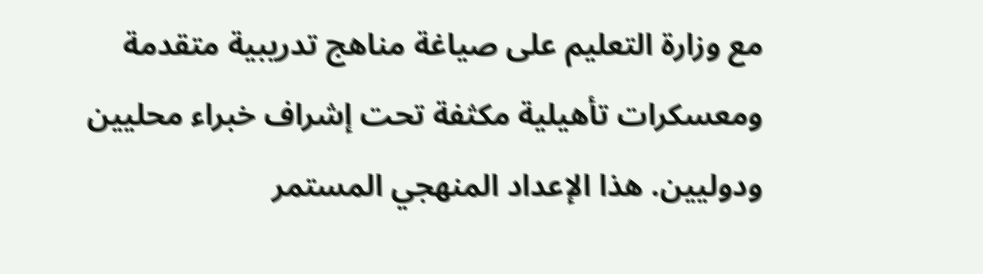مع وزارة التعليم على صياغة مناهج تدريبية متقدمة ومعسكرات تأهيلية مكثفة تحت إشراف خبراء محليين ودوليين. هذا الإعداد المنهجي المستمر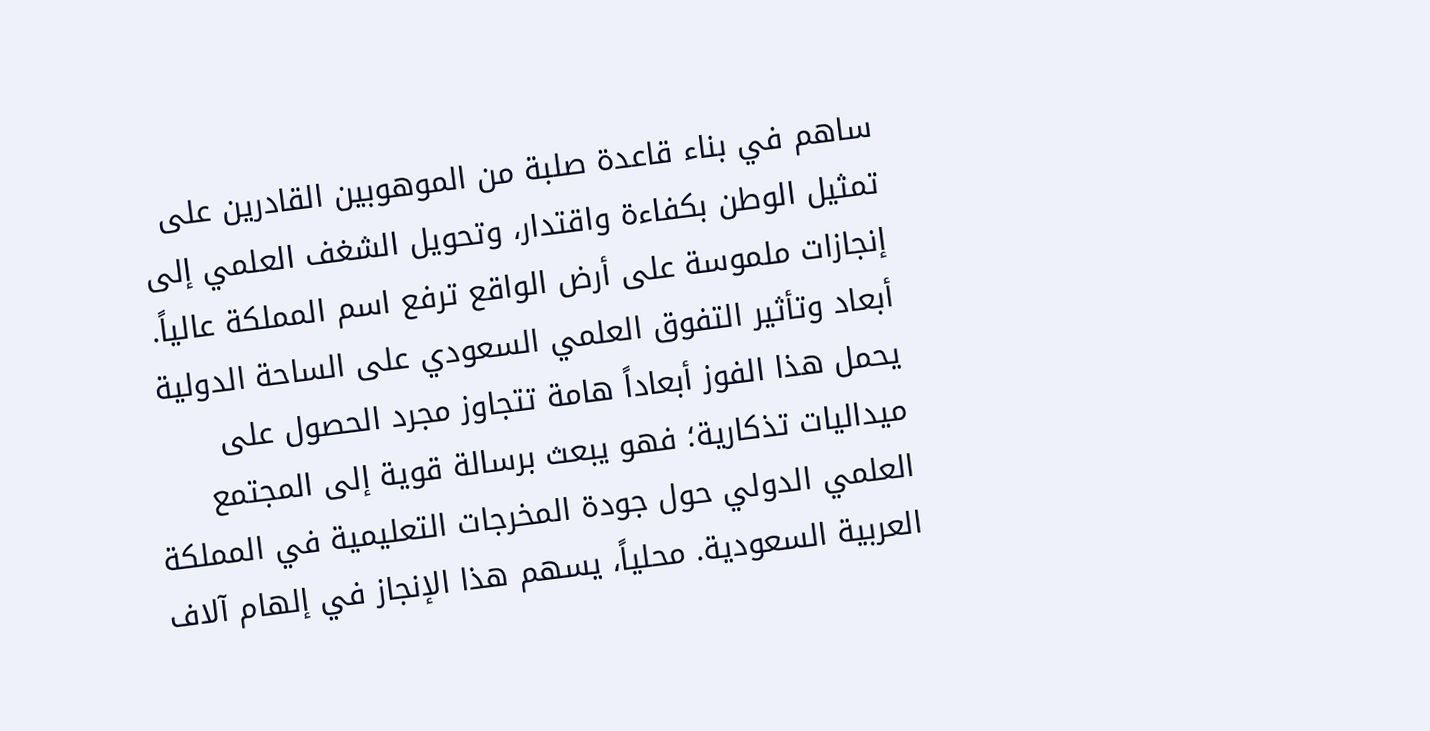ساهم في بناء قاعدة صلبة من الموهوبين القادرين على تمثيل الوطن بكفاءة واقتدار، وتحويل الشغف العلمي إلى إنجازات ملموسة على أرض الواقع ترفع اسم المملكة عالياً.
أبعاد وتأثير التفوق العلمي السعودي على الساحة الدولية
يحمل هذا الفوز أبعاداً هامة تتجاوز مجرد الحصول على ميداليات تذكارية؛ فهو يبعث برسالة قوية إلى المجتمع العلمي الدولي حول جودة المخرجات التعليمية في المملكة العربية السعودية. محلياً، يسهم هذا الإنجاز في إلهام آلاف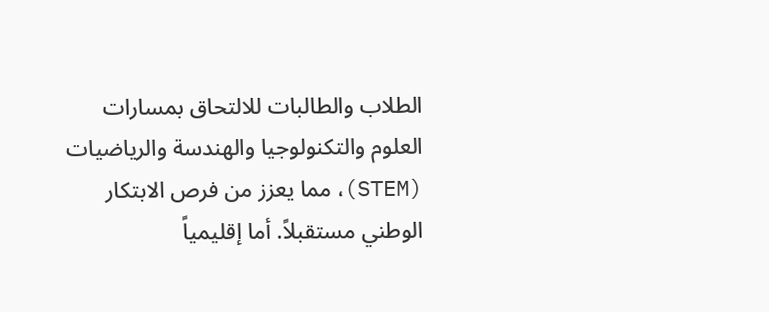الطلاب والطالبات للالتحاق بمسارات العلوم والتكنولوجيا والهندسة والرياضيات (STEM)، مما يعزز من فرص الابتكار الوطني مستقبلاً. أما إقليمياً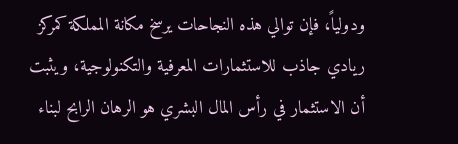ودولياً، فإن توالي هذه النجاحات يرسخ مكانة المملكة كمركز ريادي جاذب للاستثمارات المعرفية والتكنولوجية، ويثبت أن الاستثمار في رأس المال البشري هو الرهان الرابح لبناء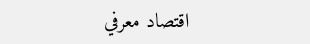اقتصاد معرفي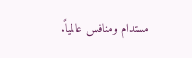مستدام ومنافس عالمياً.